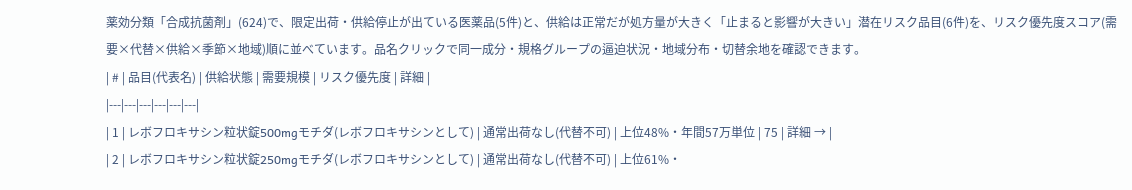薬効分類「合成抗菌剤」(624)で、限定出荷・供給停止が出ている医薬品(5件)と、供給は正常だが処方量が大きく「止まると影響が大きい」潜在リスク品目(6件)を、リスク優先度スコア(需要×代替×供給×季節×地域)順に並べています。品名クリックで同一成分・規格グループの逼迫状況・地域分布・切替余地を確認できます。
| # | 品目(代表名) | 供給状態 | 需要規模 | リスク優先度 | 詳細 |
|---|---|---|---|---|---|
| 1 | レボフロキサシン粒状錠500mgモチダ(レボフロキサシンとして) | 通常出荷なし(代替不可) | 上位48%・年間57万単位 | 75 | 詳細 → |
| 2 | レボフロキサシン粒状錠250mgモチダ(レボフロキサシンとして) | 通常出荷なし(代替不可) | 上位61%・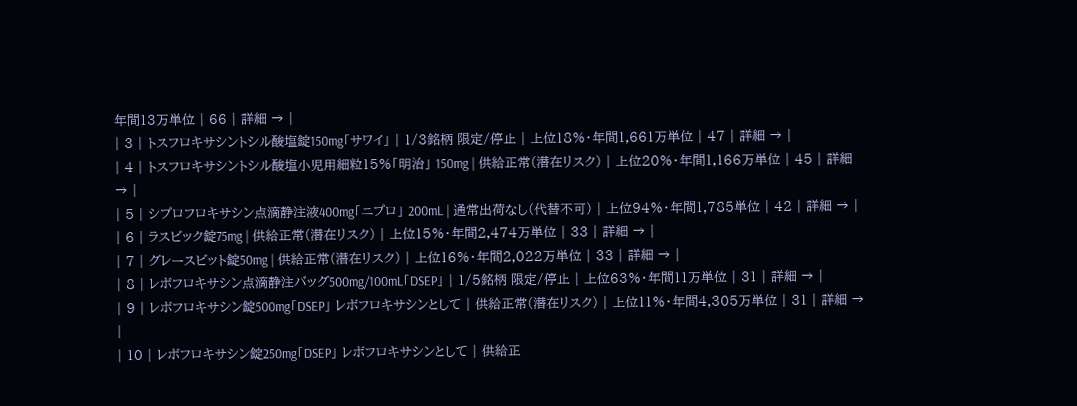年間13万単位 | 66 | 詳細 → |
| 3 | トスフロキサシントシル酸塩錠150mg「サワイ」 | 1/3銘柄 限定/停止 | 上位18%・年間1,661万単位 | 47 | 詳細 → |
| 4 | トスフロキサシントシル酸塩小児用細粒15%「明治」 150mg | 供給正常(潜在リスク) | 上位20%・年間1,166万単位 | 45 | 詳細 → |
| 5 | シプロフロキサシン点滴静注液400mg「ニプロ」 200mL | 通常出荷なし(代替不可) | 上位94%・年間1,785単位 | 42 | 詳細 → |
| 6 | ラスビック錠75mg | 供給正常(潜在リスク) | 上位15%・年間2,474万単位 | 33 | 詳細 → |
| 7 | グレースビット錠50mg | 供給正常(潜在リスク) | 上位16%・年間2,022万単位 | 33 | 詳細 → |
| 8 | レボフロキサシン点滴静注バッグ500mg/100mL「DSEP」 | 1/5銘柄 限定/停止 | 上位63%・年間11万単位 | 31 | 詳細 → |
| 9 | レボフロキサシン錠500mg「DSEP」 レボフロキサシンとして | 供給正常(潜在リスク) | 上位11%・年間4,305万単位 | 31 | 詳細 → |
| 10 | レボフロキサシン錠250mg「DSEP」 レボフロキサシンとして | 供給正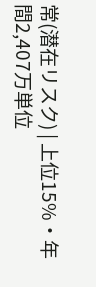常(潜在リスク) | 上位15%・年間2,407万単位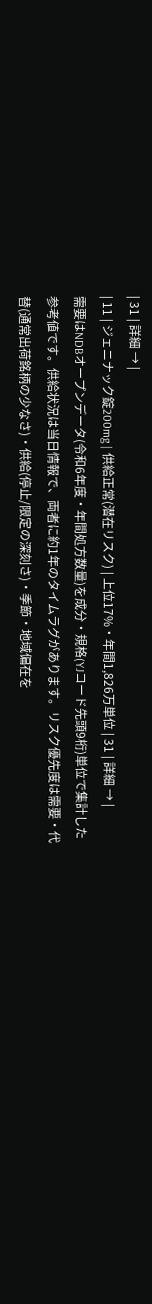| 31 | 詳細 → |
| 11 | ジェニナック錠200mg | 供給正常(潜在リスク) | 上位17%・年間1,826万単位 | 31 | 詳細 → |
需要はNDBオープンデータ(令和6年度・年間処方数量)を成分・規格(YJコード先頭9桁)単位で集計した参考値です。供給状況は当日情報で、両者に約1年のタイムラグがあります。リスク優先度は需要・代替(通常出荷銘柄の少なさ)・供給(停止/限定の深刻さ)・季節・地域偏在を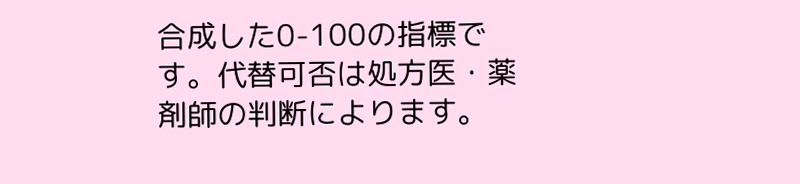合成した0-100の指標です。代替可否は処方医・薬剤師の判断によります。